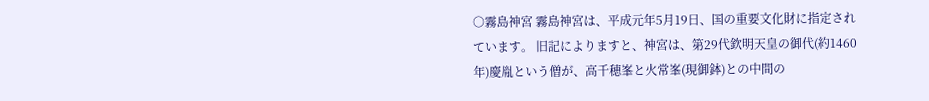○霧島神宮 霧島神宮は、平成元年5月19日、国の重要文化財に指定されています。 旧記によりますと、神宮は、第29代欽明天皇の御代(約1460年)慶胤という僧が、高千穂峯と火常峯(現御鉢)との中間の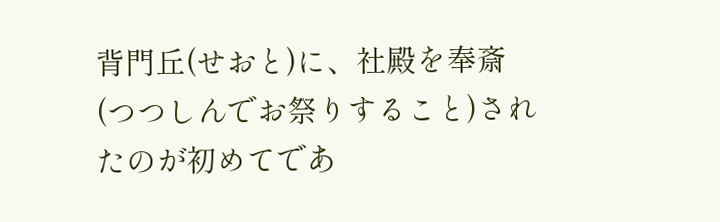背門丘(せおと)に、社殿を奉斎(つつしんでお祭りすること)されたのが初めてであ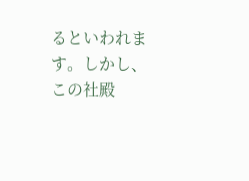るといわれます。しかし、この社殿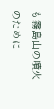も霧島山の噴火のために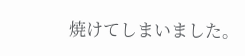焼けてしまいました。